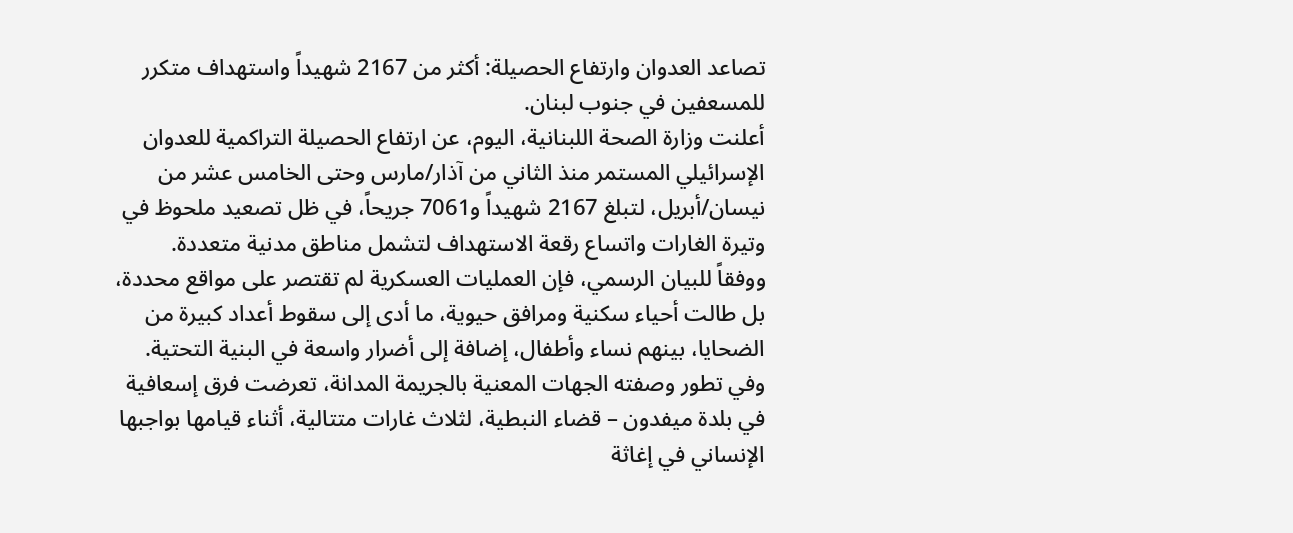تصاعد العدوان وارتفاع الحصيلة: أكثر من 2167 شهيداً واستهداف متكرر للمسعفين في جنوب لبنان.
أعلنت وزارة الصحة اللبنانية، اليوم، عن ارتفاع الحصيلة التراكمية للعدوان الإسرائيلي المستمر منذ الثاني من آذار/مارس وحتى الخامس عشر من نيسان/أبريل، لتبلغ 2167 شهيداً و7061 جريحاً، في ظل تصعيد ملحوظ في وتيرة الغارات واتساع رقعة الاستهداف لتشمل مناطق مدنية متعددة.
ووفقاً للبيان الرسمي، فإن العمليات العسكرية لم تقتصر على مواقع محددة، بل طالت أحياء سكنية ومرافق حيوية، ما أدى إلى سقوط أعداد كبيرة من الضحايا، بينهم نساء وأطفال، إضافة إلى أضرار واسعة في البنية التحتية.
وفي تطور وصفته الجهات المعنية بالجريمة المدانة، تعرضت فرق إسعافية في بلدة ميفدون – قضاء النبطية، لثلاث غارات متتالية، أثناء قيامها بواجبها الإنساني في إغاثة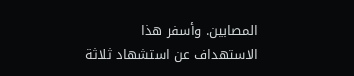المصابين. وأسفر هذا الاستهداف عن استشهاد ثلاثة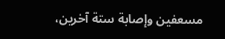مسعفين وإصابة ستة آخرين،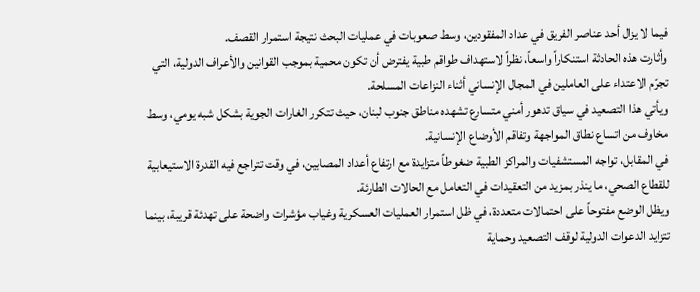فيما لا يزال أحد عناصر الفريق في عداد المفقودين، وسط صعوبات في عمليات البحث نتيجة استمرار القصف.
وأثارت هذه الحادثة استنكاراً واسعاً، نظراً لاستهداف طواقم طبية يفترض أن تكون محمية بموجب القوانين والأعراف الدولية، التي تجرّم الاعتداء على العاملين في المجال الإنساني أثناء النزاعات المسلحة.
ويأتي هذا التصعيد في سياق تدهور أمني متسارع تشهده مناطق جنوب لبنان، حيث تتكرر الغارات الجوية بشكل شبه يومي، وسط مخاوف من اتساع نطاق المواجهة وتفاقم الأوضاع الإنسانية.
في المقابل، تواجه المستشفيات والمراكز الطبية ضغوطاً متزايدة مع ارتفاع أعداد المصابين، في وقت تتراجع فيه القدرة الاستيعابية للقطاع الصحي، ما ينذر بمزيد من التعقيدات في التعامل مع الحالات الطارئة.
ويظل الوضع مفتوحاً على احتمالات متعددة، في ظل استمرار العمليات العسكرية وغياب مؤشرات واضحة على تهدئة قريبة، بينما تتزايد الدعوات الدولية لوقف التصعيد وحماية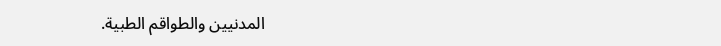المدنيين والطواقم الطبية.